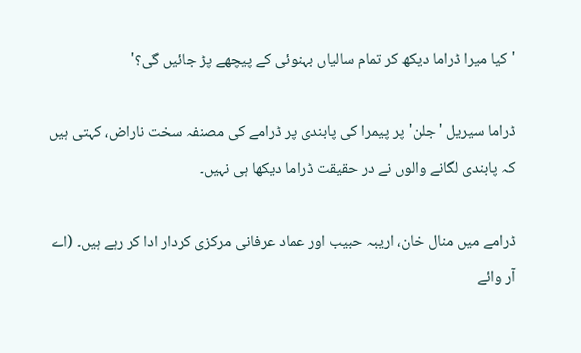'کیا میرا ڈراما دیکھ کر تمام سالیاں بہنوئی کے پیچھے پڑ جائیں گی؟'

ڈراما سیریل 'جلن' پر پیمرا کی پابندی پر ڈرامے کی مصنفہ سخت ناراض، کہتی ہیں کہ پابندی لگانے والوں نے در حقیقت ڈراما دیکھا ہی نہیں۔

ڈرامے میں منال خان، اریبہ حبیب اور عماد عرفانی مرکزی کردار ادا کر رہے ہیں۔ (اے آر وائے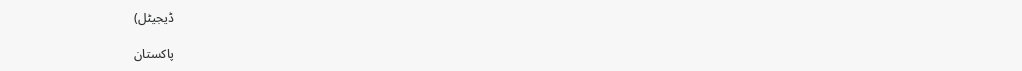ڈیجیٹل)

پاکستان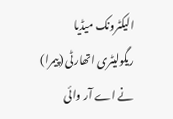الیکٹرونک میڈیا ریگولیٹری اتھارٹی (پیمرا) نے اے آر وائی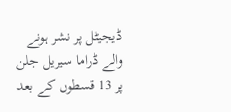ڈیجیٹل پر نشر ہونے والے ڈراما سیریل جلن پر 13 قسطوں کے بعد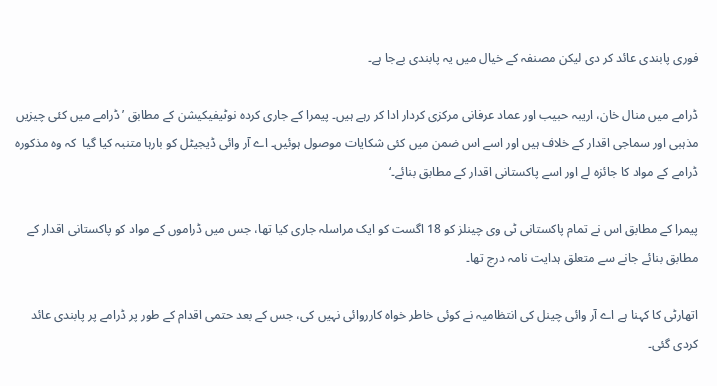فوری پابندی عائد کر دی لیکن مصنفہ کے خیال میں یہ پابندی بےجا ہے۔

ڈرامے میں منال خان، اریبہ حبیب اور عماد عرفانی مرکزی کردار ادا کر رہے ہیں۔ پیمرا کے جاری کردہ نوٹیفیکیشن کے مطابق ’ڈرامے میں کئی چیزیں مذہبی اور سماجی اقدار کے خلاف ہیں اور اسے اس ضمن میں کئی شکایات موصول ہوئیں۔ اے آر وائی ڈیجیٹل کو بارہا متنبہ کیا گیا  کہ وہ مذکورہ  ڈرامے کے مواد کا جائزہ لے اور اسے پاکستانی اقدار کے مطابق بنائے۔‘

پیمرا کے مطابق اس نے تمام پاکستانی ٹی وی چینلز کو 18 اگست کو ایک مراسلہ جاری کیا تھا، جس میں ڈراموں کے مواد کو پاکستانی اقدار کے مطابق بنائے جانے سے متعلق ہدایت نامہ درج تھا۔

اتھارٹی کا کہنا ہے اے آر وائی چینل کی انتظامیہ نے کوئی خاطر خواہ کارروائی نہیں کی، جس کے بعد حتمی اقدام کے طور پر ڈرامے پر پابندی عائد کردی گئی۔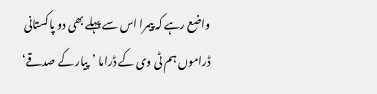واضع رہے کہ پیمرا اس سے پہلے بھی دو پاکستانی ڈراموں ہم ٹی وی کے ڈراما ’پیار کے صدقے‘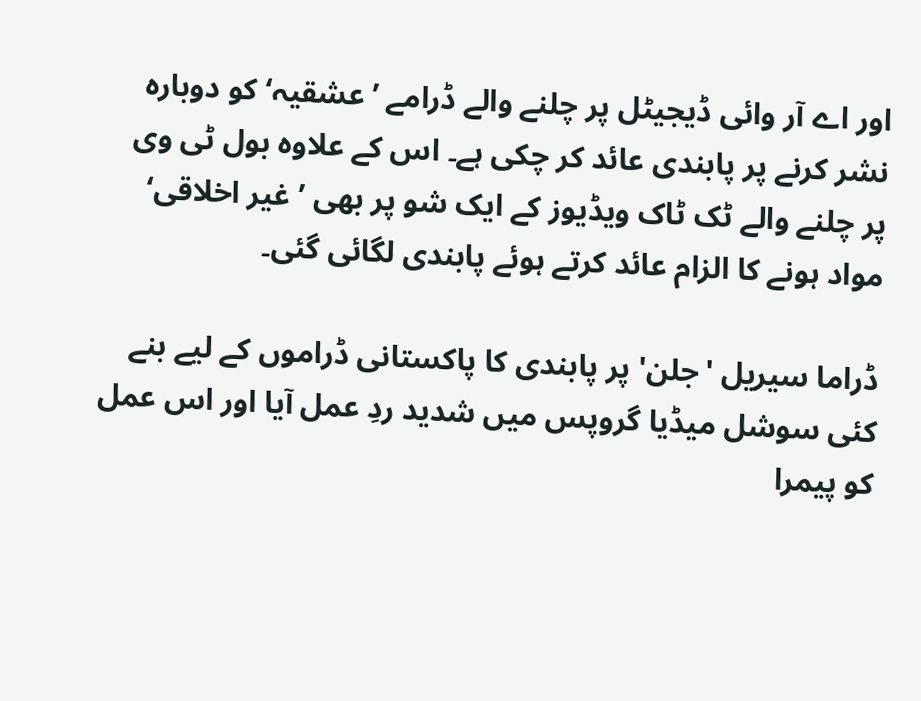اور اے آر وائی ڈیجیٹل پر چلنے والے ڈرامے ’عشقیہ‘ کو دوبارہ نشر کرنے پر پابندی عائد کر چکی ہے۔ اس کے علاوہ بول ٹی وی پر چلنے والے ٹک ٹاک ویڈیوز کے ایک شو پر بھی ’غیر اخلاقی‘ مواد ہونے کا الزام عائد کرتے ہوئے پابندی لگائی گئی۔

ڈراما سیریل 'جلن' پر پابندی کا پاکستانی ڈراموں کے لیے بنے کئی سوشل میڈیا گروپس میں شدید ردِ عمل آیا اور اس عمل کو پیمرا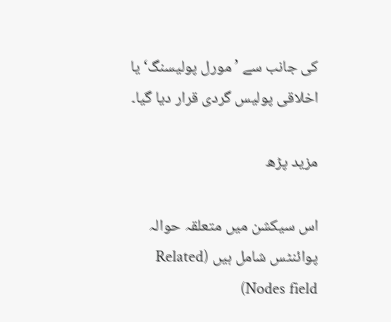کی جانب سے ’ مورل پولیسنگ‘ یا اخلاقی پولیس گردی قرار دیا گیا۔

مزید پڑھ

اس سیکشن میں متعلقہ حوالہ پوائنٹس شامل ہیں (Related Nodes field)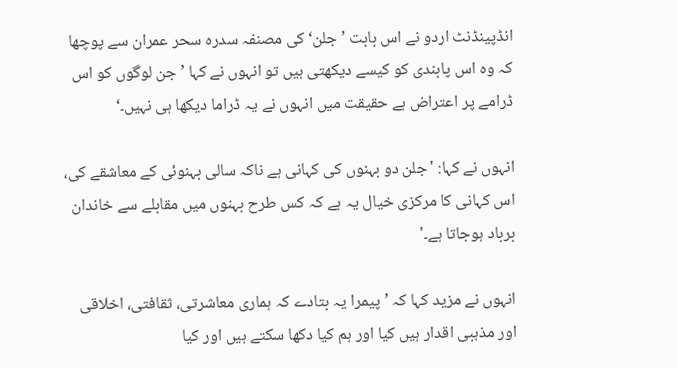انڈپینڈنٹ اردو نے اس بابت ’جلن‘ کی مصنفہ سدرہ سحر عمران سے پوچھا کہ وہ اس پابندی کو کیسے دیکھتی ہیں تو انہوں نے کہا ’جن لوگوں کو اس ڈرامے پر اعتراض ہے حقیقت میں انہوں نے یہ ڈراما دیکھا ہی نہیں۔‘

انہوں نے کہا: 'جلن دو بہنوں کی کہانی ہے ناکہ سالی بہنوئی کے معاشقے کی، اس کہانی کا مرکزی خیال یہ ہے کہ کس طرح بہنوں میں مقابلے سے خاندان برباد ہوجاتا ہے۔'

انہوں نے مزید کہا کہ ’پیمرا یہ بتادے کہ ہماری معاشرتی، ثقافتی، اخلاقی اور مذہبی اقدار ہیں کیا اور ہم کیا دکھا سکتے ہیں اور کیا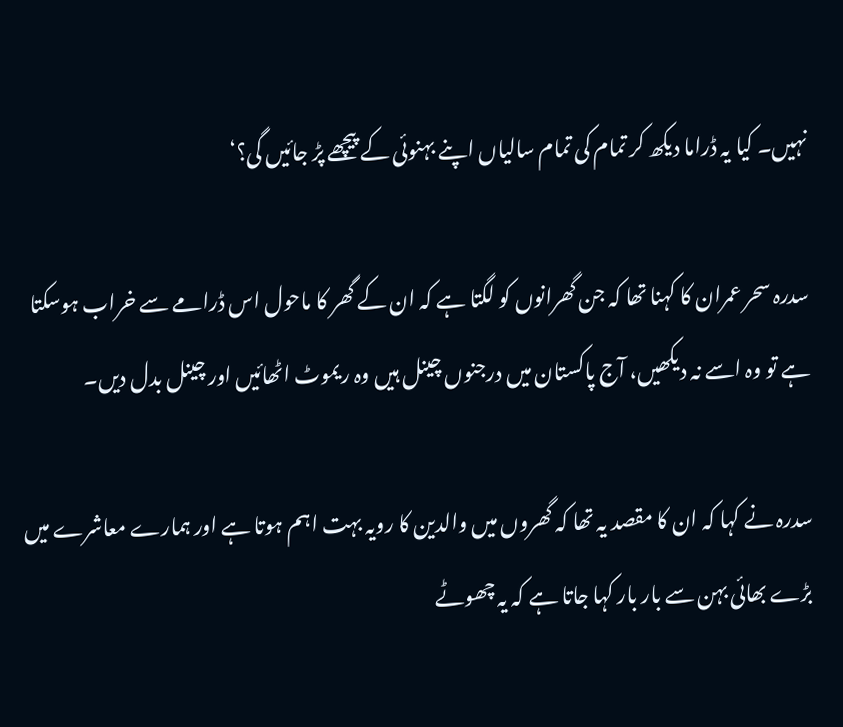نہیں۔ کیا یہ ڈراما دیکھ کر تمام کی تمام سالیاں اپنے بہنوئی کے پیچھے پڑ جائیں گی؟‘

سدرہ سحر عمران کا کہنا تھا کہ جن گھرانوں کو لگتا ہے کہ ان کے گھر کا ماحول اس ڈرامے سے خراب ہوسکتا ہے تو وہ اسے نہ دیکھیں، آج پاکستان میں درجنوں چینل ہیں وہ ریموٹ اٹھائیں اور چینل بدل دیں۔

سدرہ نے کہا کہ ان کا مقصد یہ تھا کہ گھروں میں والدین کا رویہ بہت اہم ہوتا ہے اور ہمارے معاشرے میں بڑے بھائی بہن سے بار بار کہا جاتا ہے کہ یہ چھوٹے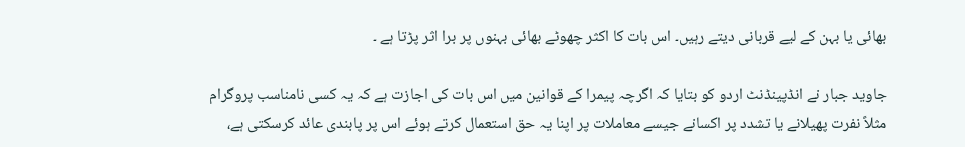بھائی یا بہن کے لیے قربانی دیتے رہیں۔ اس بات کا اکثر چھوٹے بھائی بہنوں پر برا اثر پڑتا ہے ۔

جاوید جبار نے انڈپینڈنٹ اردو کو بتایا کہ اگرچہ پیمرا کے قوانین میں اس بات کی اجازت ہے کہ یہ کسی نامناسب پروگرام مثلاً نفرت پھیلانے یا تشدد پر اکسانے جیسے معاملات پر اپنا یہ حق استعمال کرتے ہوئے اس پر پابندی عائد کرسکتی ہے،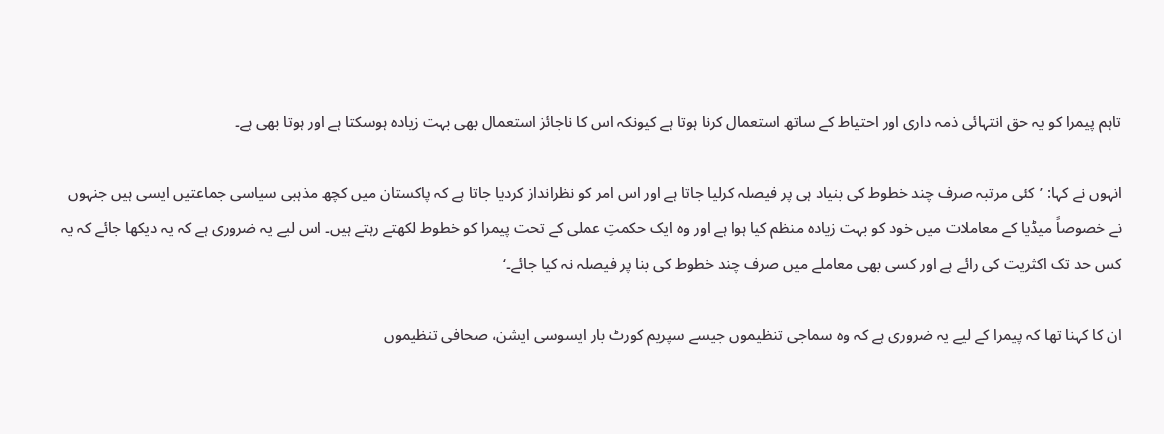تاہم پیمرا کو یہ حق انتہائی ذمہ داری اور احتیاط کے ساتھ استعمال کرنا ہوتا ہے کیونکہ اس کا ناجائز استعمال بھی بہت زیادہ ہوسکتا ہے اور ہوتا بھی ہے۔

انہوں نے کہا: ’کئی مرتبہ صرف چند خطوط کی بنیاد ہی پر فیصلہ کرلیا جاتا ہے اور اس امر کو نظرانداز کردیا جاتا ہے کہ پاکستان میں کچھ مذہبی سیاسی جماعتیں ایسی ہیں جنہوں نے خصوصاً میڈیا کے معاملات میں خود کو بہت زیادہ منظم کیا ہوا ہے اور وہ ایک حکمتِ عملی کے تحت پیمرا کو خطوط لکھتے رہتے ہیں۔ اس لیے یہ ضروری ہے کہ یہ دیکھا جائے کہ یہ کس حد تک اکثریت کی رائے ہے اور کسی بھی معاملے میں صرف چند خطوط کی بنا پر فیصلہ نہ کیا جائے۔‘

ان کا کہنا تھا کہ پیمرا کے لیے یہ ضروری ہے کہ وہ سماجی تنظیموں جیسے سپریم کورٹ بار ایسوسی ایشن، صحافی تنظیموں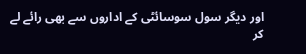اور دیگر سول سوسائٹی کے اداروں سے بھی رائے لے کر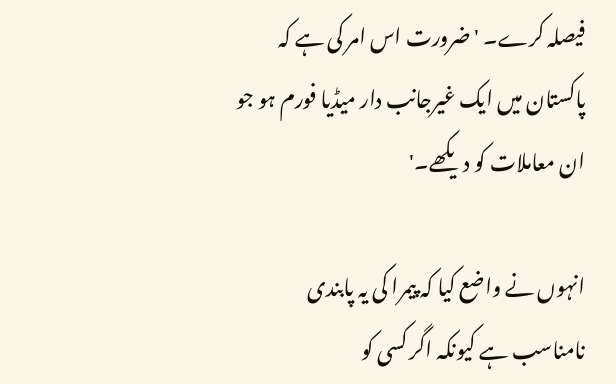فیصلہ کرے۔ 'ضرورت اس امر کی ہے کہ پاکستان میں ایک غیرجانب دار میڈیا فورم ہو جو ان معاملات کو دیکھے۔'

انہوں نے واضع کیا کہ پیمرا کی یہ پابندی نامناسب ہے کیونکہ اگر کسی کو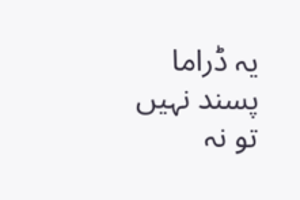یہ ڈراما پسند نہیں تو نہ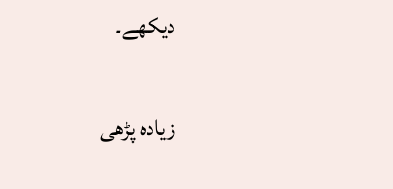دیکھے۔

زیادہ پڑھی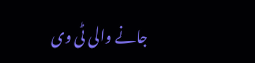جانے والی ٹی وی